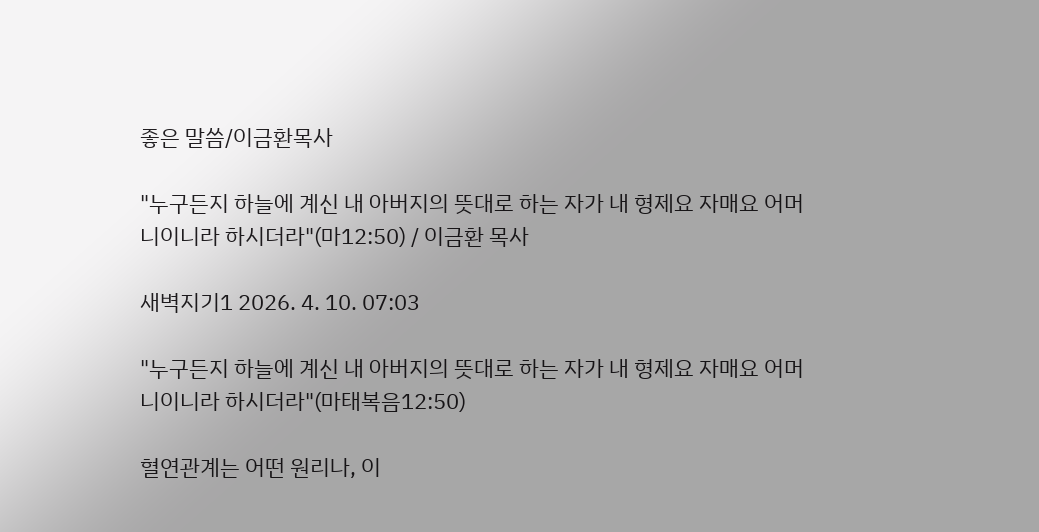좋은 말씀/이금환목사

"누구든지 하늘에 계신 내 아버지의 뜻대로 하는 자가 내 형제요 자매요 어머니이니라 하시더라"(마12:50) / 이금환 목사

새벽지기1 2026. 4. 10. 07:03

"누구든지 하늘에 계신 내 아버지의 뜻대로 하는 자가 내 형제요 자매요 어머니이니라 하시더라"(마태복음12:50)

혈연관계는 어떤 원리나, 이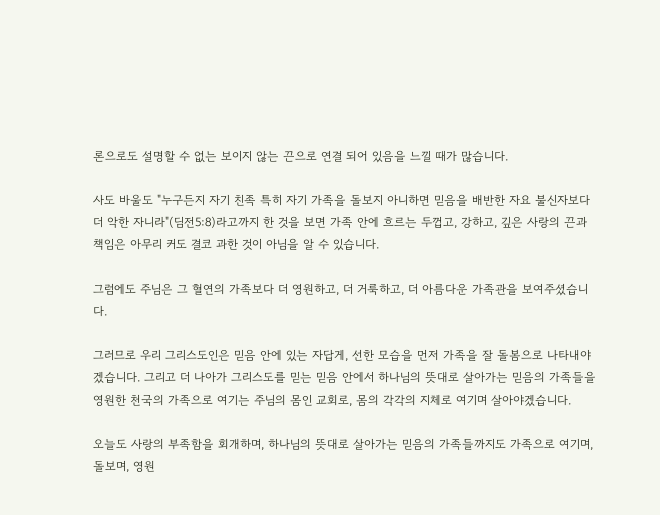론으로도 설명할 수 없는 보이지 않는 끈으로 연결 되어 있음을 느낄 때가 많습니다.

사도 바울도 "누구든지 자기 친족 특히 자기 가족을 돌보지 아니하면 믿음을 배반한 자요 불신자보다 더 악한 자니라"(딤전5:8)라고까지 한 것을 보면 가족 안에 흐르는 두껍고, 강하고, 깊은 사랑의 끈과 책임은 아무리 커도 결코 과한 것이 아님을 알 수 있습니다.

그럼에도 주님은 그 혈연의 가족보다 더 영원하고, 더 거룩하고, 더 아름다운 가족관을 보여주셨습니다.

그러므로 우리 그리스도인은 믿음 안에 있는 자답게, 선한 모습을 먼저 가족을 잘 돌봄으로 나타내야겠습니다. 그리고 더 나아가 그리스도를 믿는 믿음 안에서 하나님의 뜻대로 살아가는 믿음의 가족들을 영원한 천국의 가족으로 여기는 주님의 몸인 교회로, 몸의 각각의 지체로 여기며 살아야겠습니다.

오늘도 사랑의 부족함을 회개하며, 하나님의 뜻대로 살아가는 믿음의 가족들까지도 가족으로 여기며, 돌보며, 영원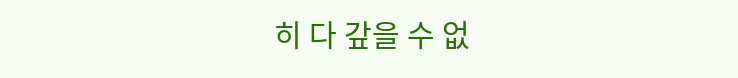히 다 갚을 수 없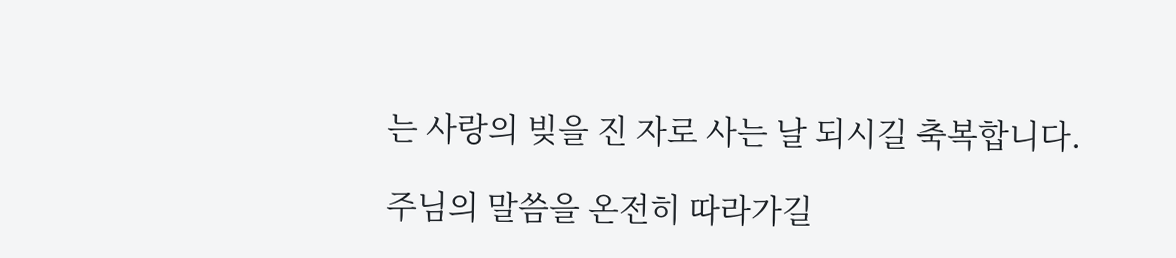는 사랑의 빚을 진 자로 사는 날 되시길 축복합니다.

주님의 말씀을 온전히 따라가길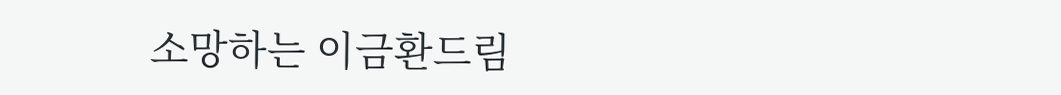소망하는 이금환드림